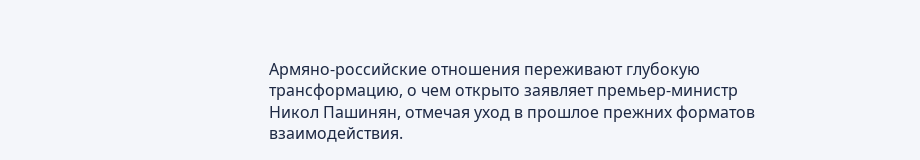Армяно-российские отношения переживают глубокую трансформацию, о чем открыто заявляет премьер-министр Никол Пашинян, отмечая уход в прошлое прежних форматов взаимодействия.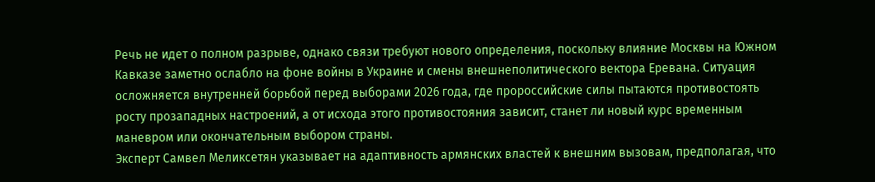Речь не идет о полном разрыве, однако связи требуют нового определения, поскольку влияние Москвы на Южном Кавказе заметно ослабло на фоне войны в Украине и смены внешнеполитического вектора Еревана. Ситуация осложняется внутренней борьбой перед выборами 2026 года, где пророссийские силы пытаются противостоять росту прозападных настроений, а от исхода этого противостояния зависит, станет ли новый курс временным маневром или окончательным выбором страны.
Эксперт Самвел Меликсетян указывает на адаптивность армянских властей к внешним вызовам, предполагая, что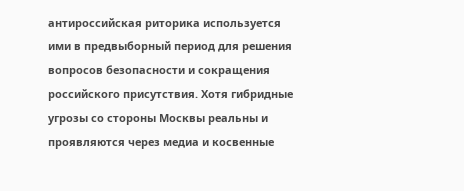антироссийская риторика используется ими в предвыборный период для решения вопросов безопасности и сокращения российского присутствия. Хотя гибридные угрозы со стороны Москвы реальны и проявляются через медиа и косвенные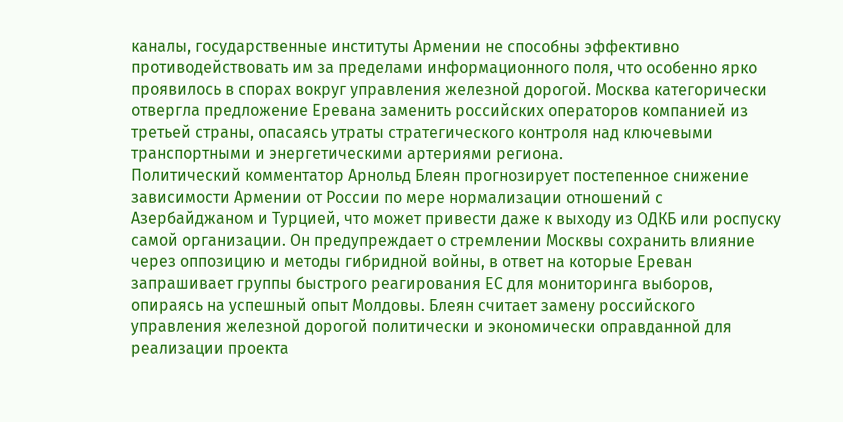каналы, государственные институты Армении не способны эффективно противодействовать им за пределами информационного поля, что особенно ярко проявилось в спорах вокруг управления железной дорогой. Москва категорически отвергла предложение Еревана заменить российских операторов компанией из третьей страны, опасаясь утраты стратегического контроля над ключевыми транспортными и энергетическими артериями региона.
Политический комментатор Арнольд Блеян прогнозирует постепенное снижение зависимости Армении от России по мере нормализации отношений с Азербайджаном и Турцией, что может привести даже к выходу из ОДКБ или роспуску самой организации. Он предупреждает о стремлении Москвы сохранить влияние через оппозицию и методы гибридной войны, в ответ на которые Ереван запрашивает группы быстрого реагирования ЕС для мониторинга выборов, опираясь на успешный опыт Молдовы. Блеян считает замену российского управления железной дорогой политически и экономически оправданной для реализации проекта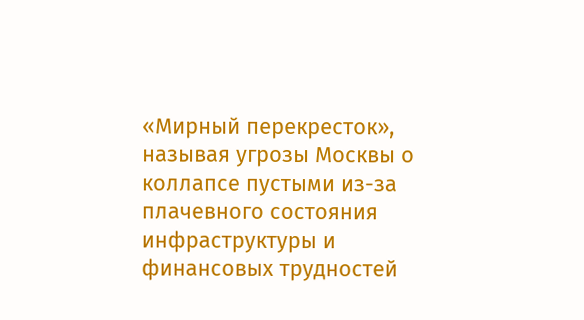«Мирный перекресток», называя угрозы Москвы о коллапсе пустыми из-за плачевного состояния инфраструктуры и финансовых трудностей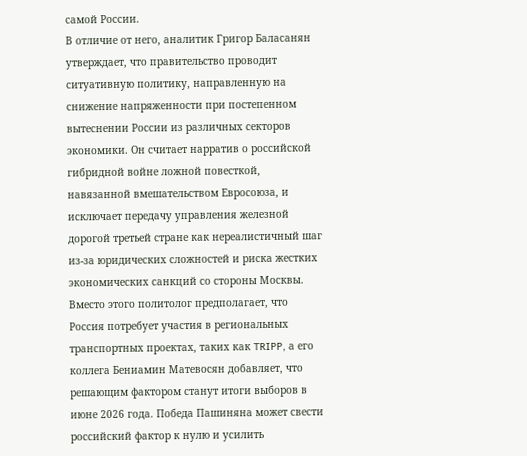самой России.
В отличие от него, аналитик Григор Баласанян утверждает, что правительство проводит ситуативную политику, направленную на снижение напряженности при постепенном вытеснении России из различных секторов экономики. Он считает нарратив о российской гибридной войне ложной повесткой, навязанной вмешательством Евросоюза, и исключает передачу управления железной дорогой третьей стране как нереалистичный шаг из-за юридических сложностей и риска жестких экономических санкций со стороны Москвы. Вместо этого политолог предполагает, что Россия потребует участия в региональных транспортных проектах, таких как TRIPP, а его коллега Бениамин Матевосян добавляет, что решающим фактором станут итоги выборов в июне 2026 года. Победа Пашиняна может свести российский фактор к нулю и усилить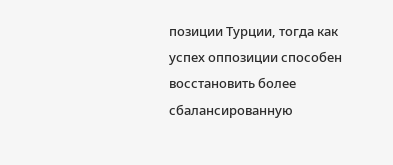позиции Турции, тогда как успех оппозиции способен восстановить более сбалансированную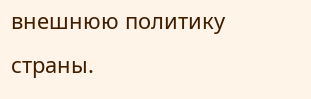внешнюю политику страны.